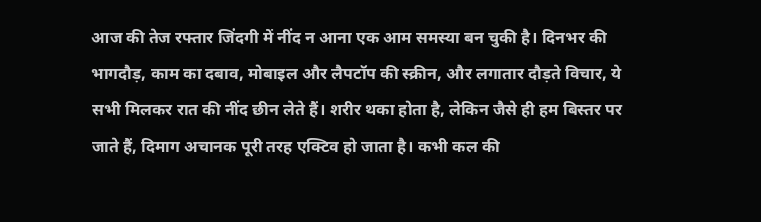आज की तेज रफ्तार जिंदगी में नींद न आना एक आम समस्या बन चुकी है। दिनभर की भागदौड़, काम का दबाव, मोबाइल और लैपटॉप की स्क्रीन, और लगातार दौड़ते विचार, ये सभी मिलकर रात की नींद छीन लेते हैं। शरीर थका होता है, लेकिन जैसे ही हम बिस्तर पर जाते हैं, दिमाग अचानक पूरी तरह एक्टिव हो जाता है। कभी कल की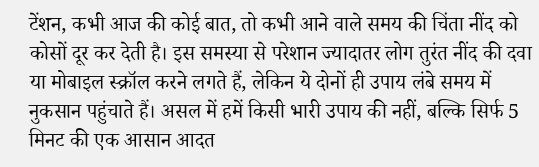टेंशन, कभी आज की कोई बात, तो कभी आने वाले समय की चिंता नींद को कोसों दूर कर देती है। इस समस्या से परेशान ज्यादातर लोग तुरंत नींद की दवा या मोबाइल स्क्रॉल करने लगते हैं, लेकिन ये दोनों ही उपाय लंबे समय में नुकसान पहुंचाते हैं। असल में हमें किसी भारी उपाय की नहीं, बल्कि सिर्फ 5 मिनट की एक आसान आदत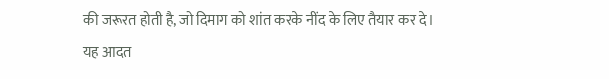की जरूरत होती है, जो दिमाग को शांत करके नींद के लिए तैयार कर दे। यह आदत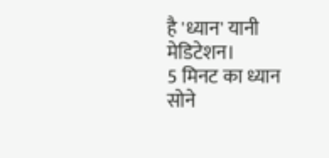है 'ध्यान' यानी मेडिटेशन।
5 मिनट का ध्यान
सोने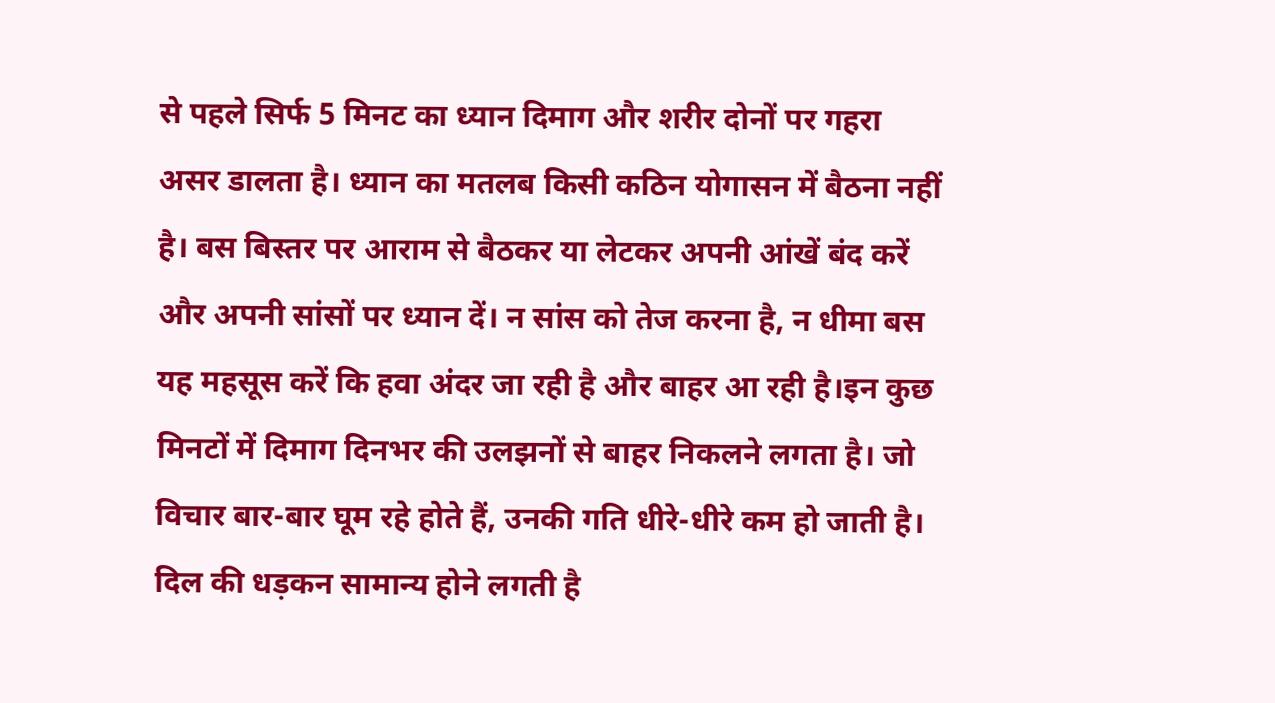से पहले सिर्फ 5 मिनट का ध्यान दिमाग और शरीर दोनों पर गहरा असर डालता है। ध्यान का मतलब किसी कठिन योगासन में बैठना नहीं है। बस बिस्तर पर आराम से बैठकर या लेटकर अपनी आंखें बंद करें और अपनी सांसों पर ध्यान दें। न सांस को तेज करना है, न धीमा बस यह महसूस करें कि हवा अंदर जा रही है और बाहर आ रही है।इन कुछ मिनटों में दिमाग दिनभर की उलझनों से बाहर निकलने लगता है। जो विचार बार-बार घूम रहे होते हैं, उनकी गति धीरे-धीरे कम हो जाती है। दिल की धड़कन सामान्य होने लगती है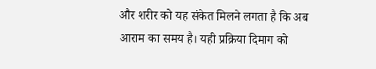और शरीर को यह संकेत मिलने लगता है कि अब आराम का समय है। यही प्रक्रिया दिमाग को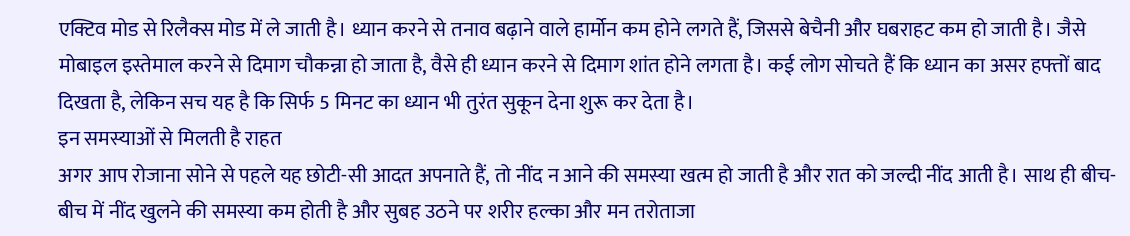एक्टिव मोड से रिलैक्स मोड में ले जाती है। ध्यान करने से तनाव बढ़ाने वाले हार्मोन कम होने लगते हैं, जिससे बेचैनी और घबराहट कम हो जाती है। जैसे मोबाइल इस्तेमाल करने से दिमाग चौकन्ना हो जाता है, वैसे ही ध्यान करने से दिमाग शांत होने लगता है। कई लोग सोचते हैं कि ध्यान का असर हफ्तों बाद दिखता है, लेकिन सच यह है कि सिर्फ 5 मिनट का ध्यान भी तुरंत सुकून देना शुरू कर देता है।
इन समस्याओं से मिलती है राहत
अगर आप रोजाना सोने से पहले यह छोटी-सी आदत अपनाते हैं, तो नींद न आने की समस्या खत्म हो जाती है और रात को जल्दी नींद आती है। साथ ही बीच-बीच में नींद खुलने की समस्या कम होती है और सुबह उठने पर शरीर हल्का और मन तरोताजा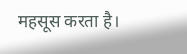महसूस करता है।